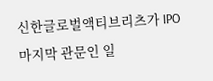신한글로벌액티브리츠가 IPO 마지막 관문인 일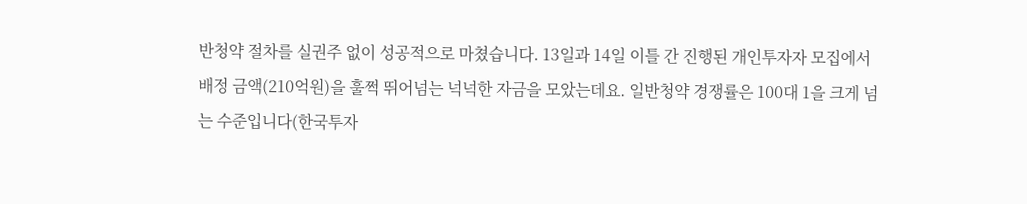반청약 절차를 실권주 없이 성공적으로 마쳤습니다. 13일과 14일 이틀 간 진행된 개인투자자 모집에서 배정 금액(210억원)을 훌쩍 뛰어넘는 넉넉한 자금을 모았는데요. 일반청약 경쟁률은 100대 1을 크게 넘는 수준입니다(한국투자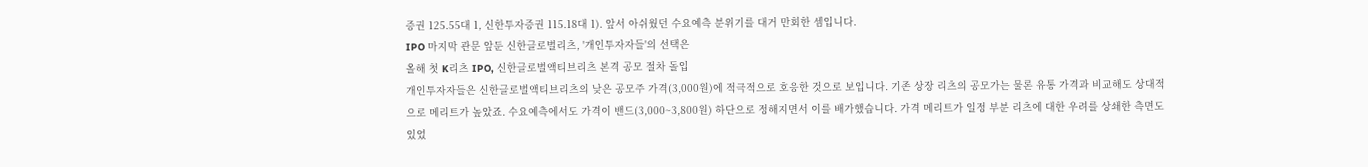증권 125.55대 1, 신한투자증권 115.18대 1). 앞서 아쉬웠던 수요예측 분위기를 대거 만회한 셈입니다.
IPO 마지막 관문 앞둔 신한글로벌리츠, '개인투자자들'의 선택은
올해 첫 K리츠 IPO, 신한글로벌액티브리츠 본격 공모 절차 돌입
개인투자자들은 신한글로벌액티브리츠의 낮은 공모주 가격(3,000원)에 적극적으로 호응한 것으로 보입니다. 기존 상장 리츠의 공모가는 물론 유통 가격과 비교해도 상대적으로 메리트가 높았죠. 수요예측에서도 가격이 밴드(3,000~3,800원) 하단으로 정해지면서 이를 배가했습니다. 가격 메리트가 일정 부분 리츠에 대한 우려를 상쇄한 측면도 있었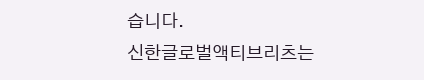습니다.
신한글로벌액티브리츠는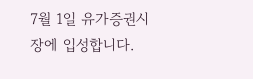7월 1일 유가증권시장에 입성합니다.